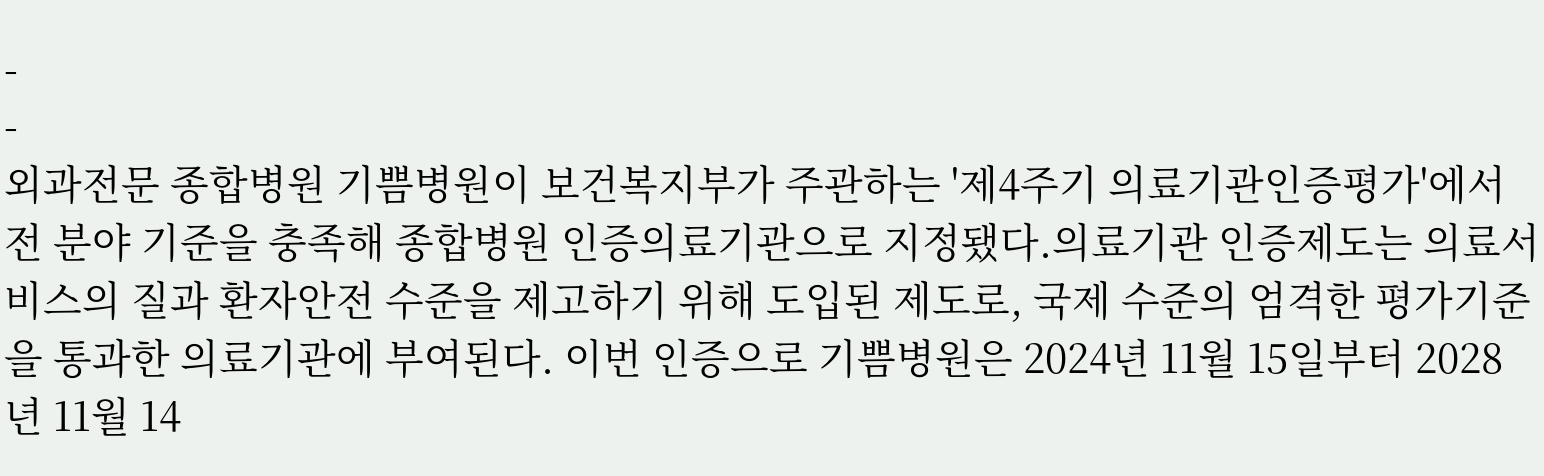-
-
외과전문 종합병원 기쁨병원이 보건복지부가 주관하는 '제4주기 의료기관인증평가'에서 전 분야 기준을 충족해 종합병원 인증의료기관으로 지정됐다.의료기관 인증제도는 의료서비스의 질과 환자안전 수준을 제고하기 위해 도입된 제도로, 국제 수준의 엄격한 평가기준을 통과한 의료기관에 부여된다. 이번 인증으로 기쁨병원은 2024년 11월 15일부터 2028년 11월 14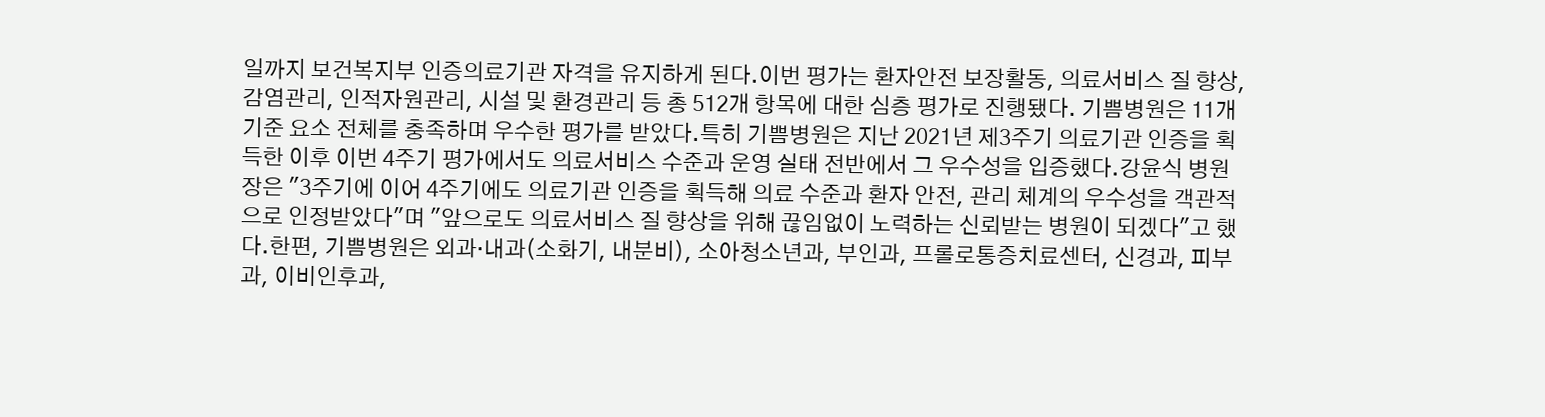일까지 보건복지부 인증의료기관 자격을 유지하게 된다.이번 평가는 환자안전 보장활동, 의료서비스 질 향상, 감염관리, 인적자원관리, 시설 및 환경관리 등 총 512개 항목에 대한 심층 평가로 진행됐다. 기쁨병원은 11개 기준 요소 전체를 충족하며 우수한 평가를 받았다.특히 기쁨병원은 지난 2021년 제3주기 의료기관 인증을 획득한 이후 이번 4주기 평가에서도 의료서비스 수준과 운영 실태 전반에서 그 우수성을 입증했다.강윤식 병원장은 "3주기에 이어 4주기에도 의료기관 인증을 획득해 의료 수준과 환자 안전, 관리 체계의 우수성을 객관적으로 인정받았다"며 "앞으로도 의료서비스 질 향상을 위해 끊임없이 노력하는 신뢰받는 병원이 되겠다"고 했다.한편, 기쁨병원은 외과·내과(소화기, 내분비), 소아청소년과, 부인과, 프롤로통증치료센터, 신경과, 피부과, 이비인후과,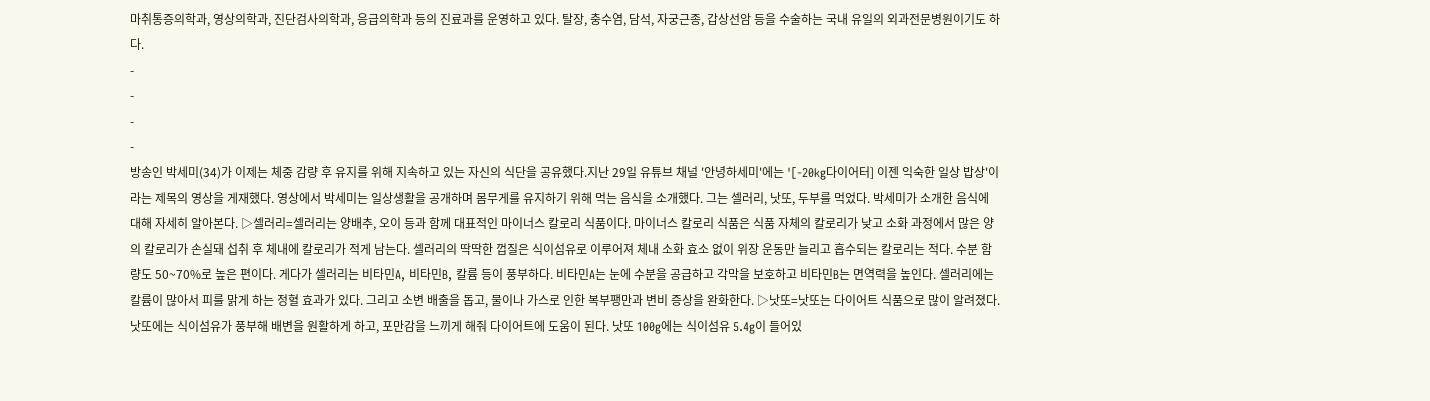마취통증의학과, 영상의학과, 진단검사의학과, 응급의학과 등의 진료과를 운영하고 있다. 탈장, 충수염, 담석, 자궁근종, 갑상선암 등을 수술하는 국내 유일의 외과전문병원이기도 하다.
-
-
-
-
방송인 박세미(34)가 이제는 체중 감량 후 유지를 위해 지속하고 있는 자신의 식단을 공유했다.지난 29일 유튜브 채널 '안녕하세미'에는 '[-20kg다이어터] 이젠 익숙한 일상 밥상'이라는 제목의 영상을 게재했다. 영상에서 박세미는 일상생활을 공개하며 몸무게를 유지하기 위해 먹는 음식을 소개했다. 그는 셀러리, 낫또, 두부를 먹었다. 박세미가 소개한 음식에 대해 자세히 알아본다. ▷셀러리=셀러리는 양배추, 오이 등과 함께 대표적인 마이너스 칼로리 식품이다. 마이너스 칼로리 식품은 식품 자체의 칼로리가 낮고 소화 과정에서 많은 양의 칼로리가 손실돼 섭취 후 체내에 칼로리가 적게 남는다. 셀러리의 딱딱한 껍질은 식이섬유로 이루어져 체내 소화 효소 없이 위장 운동만 늘리고 흡수되는 칼로리는 적다. 수분 함량도 50~70%로 높은 편이다. 게다가 셀러리는 비타민A, 비타민B, 칼륨 등이 풍부하다. 비타민A는 눈에 수분을 공급하고 각막을 보호하고 비타민B는 면역력을 높인다. 셀러리에는 칼륨이 많아서 피를 맑게 하는 정혈 효과가 있다. 그리고 소변 배출을 돕고, 물이나 가스로 인한 복부팽만과 변비 증상을 완화한다. ▷낫또=낫또는 다이어트 식품으로 많이 알려졌다. 낫또에는 식이섬유가 풍부해 배변을 원활하게 하고, 포만감을 느끼게 해줘 다이어트에 도움이 된다. 낫또 100g에는 식이섬유 5.4g이 들어있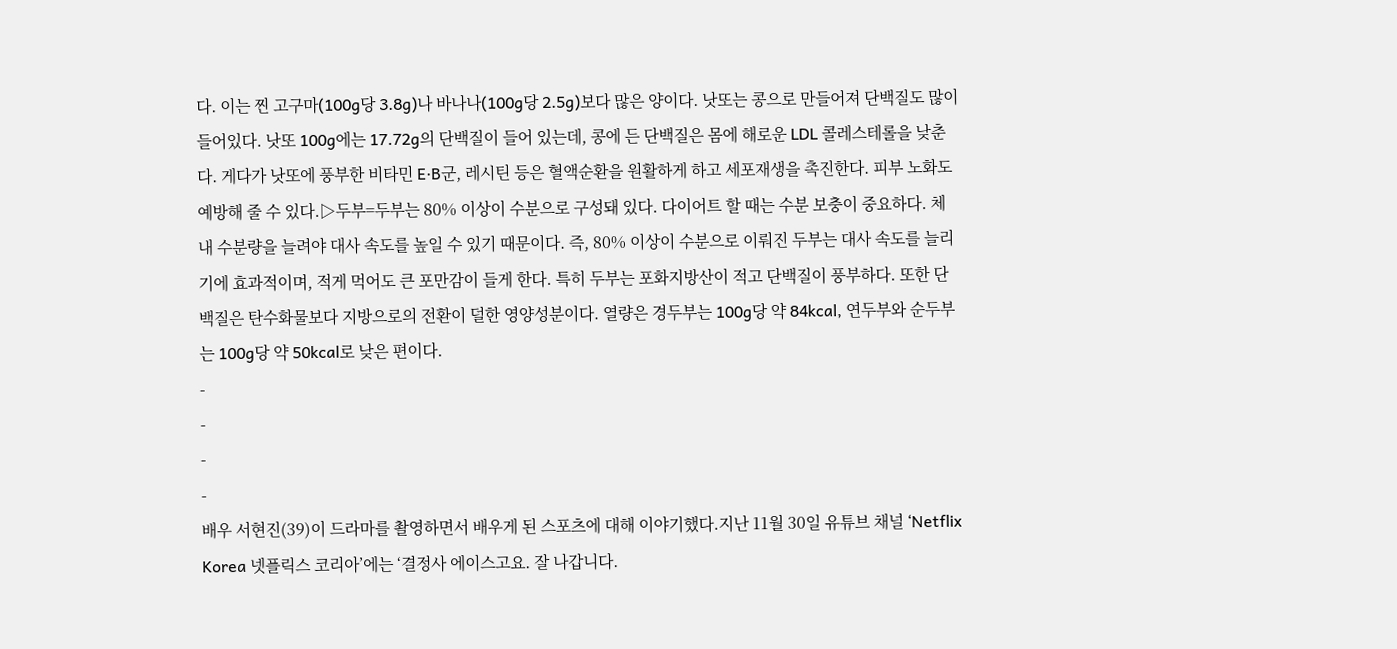다. 이는 찐 고구마(100g당 3.8g)나 바나나(100g당 2.5g)보다 많은 양이다. 낫또는 콩으로 만들어져 단백질도 많이 들어있다. 낫또 100g에는 17.72g의 단백질이 들어 있는데, 콩에 든 단백질은 몸에 해로운 LDL 콜레스테롤을 낮춘다. 게다가 낫또에 풍부한 비타민 E·B군, 레시틴 등은 혈액순환을 원활하게 하고 세포재생을 촉진한다. 피부 노화도 예방해 줄 수 있다.▷두부=두부는 80% 이상이 수분으로 구성돼 있다. 다이어트 할 때는 수분 보충이 중요하다. 체내 수분량을 늘려야 대사 속도를 높일 수 있기 때문이다. 즉, 80% 이상이 수분으로 이뤄진 두부는 대사 속도를 늘리기에 효과적이며, 적게 먹어도 큰 포만감이 들게 한다. 특히 두부는 포화지방산이 적고 단백질이 풍부하다. 또한 단백질은 탄수화물보다 지방으로의 전환이 덜한 영양성분이다. 열량은 경두부는 100g당 약 84kcal, 연두부와 순두부는 100g당 약 50kcal로 낮은 편이다.
-
-
-
-
배우 서현진(39)이 드라마를 촬영하면서 배우게 된 스포츠에 대해 이야기했다.지난 11월 30일 유튜브 채널 ‘Netflix Korea 넷플릭스 코리아’에는 ‘결정사 에이스고요. 잘 나갑니다.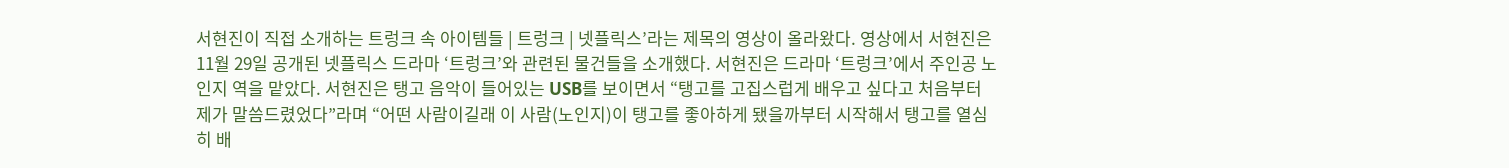서현진이 직접 소개하는 트렁크 속 아이템들 | 트렁크 | 넷플릭스’라는 제목의 영상이 올라왔다. 영상에서 서현진은 11월 29일 공개된 넷플릭스 드라마 ‘트렁크’와 관련된 물건들을 소개했다. 서현진은 드라마 ‘트렁크’에서 주인공 노인지 역을 맡았다. 서현진은 탱고 음악이 들어있는 USB를 보이면서 “탱고를 고집스럽게 배우고 싶다고 처음부터 제가 말씀드렸었다”라며 “어떤 사람이길래 이 사람(노인지)이 탱고를 좋아하게 됐을까부터 시작해서 탱고를 열심히 배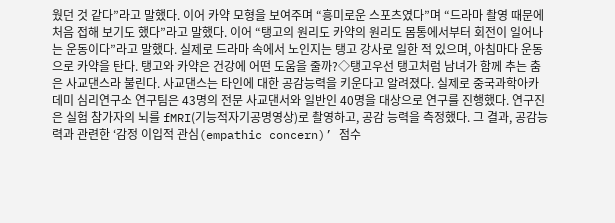웠던 것 같다”라고 말했다. 이어 카약 모형을 보여주며 “흥미로운 스포츠였다”며 “드라마 촬영 때문에 처음 접해 보기도 했다”라고 말했다. 이어 “탱고의 원리도 카약의 원리도 몸통에서부터 회전이 일어나는 운동이다”라고 말했다. 실제로 드라마 속에서 노인지는 탱고 강사로 일한 적 있으며, 아침마다 운동으로 카약을 탄다. 탱고와 카약은 건강에 어떤 도움을 줄까?◇탱고우선 탱고처럼 남녀가 함께 추는 춤은 사교댄스라 불린다. 사교댄스는 타인에 대한 공감능력을 키운다고 알려졌다. 실제로 중국과학아카데미 심리연구소 연구팀은 43명의 전문 사교댄서와 일반인 40명을 대상으로 연구를 진행했다. 연구진은 실험 참가자의 뇌를 fMRI(기능적자기공명영상)로 촬영하고, 공감 능력을 측정했다. 그 결과, 공감능력과 관련한 ‘감정 이입적 관심(empathic concern)’ 점수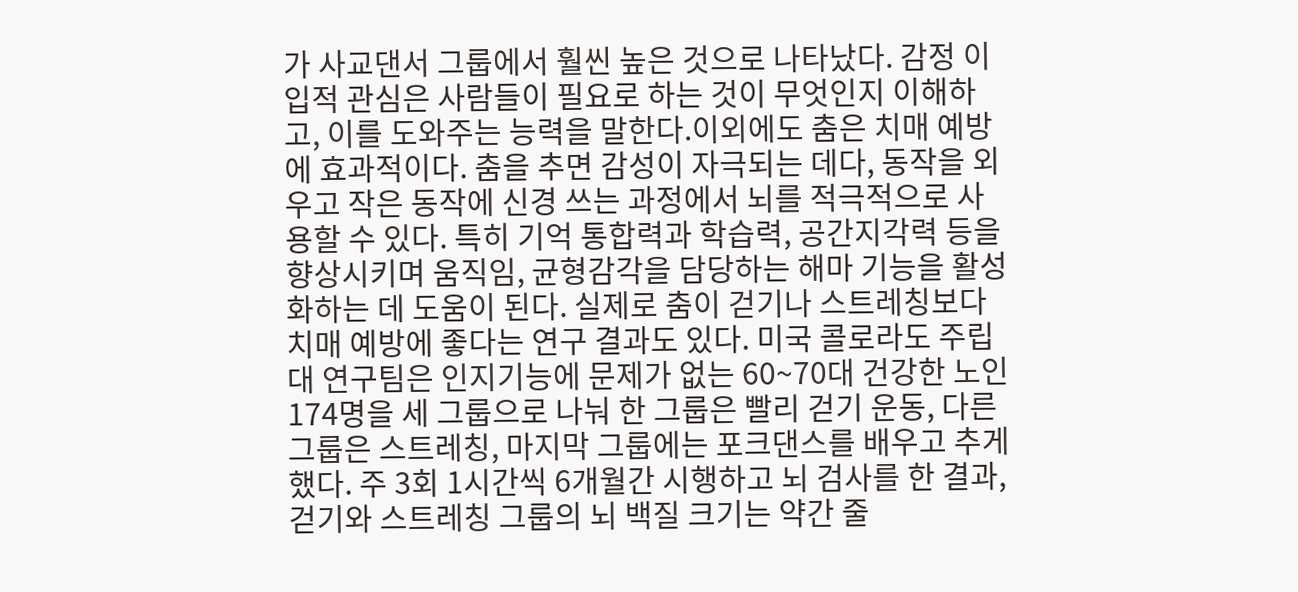가 사교댄서 그룹에서 훨씬 높은 것으로 나타났다. 감정 이입적 관심은 사람들이 필요로 하는 것이 무엇인지 이해하고, 이를 도와주는 능력을 말한다.이외에도 춤은 치매 예방에 효과적이다. 춤을 추면 감성이 자극되는 데다, 동작을 외우고 작은 동작에 신경 쓰는 과정에서 뇌를 적극적으로 사용할 수 있다. 특히 기억 통합력과 학습력, 공간지각력 등을 향상시키며 움직임, 균형감각을 담당하는 해마 기능을 활성화하는 데 도움이 된다. 실제로 춤이 걷기나 스트레칭보다 치매 예방에 좋다는 연구 결과도 있다. 미국 콜로라도 주립대 연구팀은 인지기능에 문제가 없는 60~70대 건강한 노인 174명을 세 그룹으로 나눠 한 그룹은 빨리 걷기 운동, 다른 그룹은 스트레칭, 마지막 그룹에는 포크댄스를 배우고 추게 했다. 주 3회 1시간씩 6개월간 시행하고 뇌 검사를 한 결과, 걷기와 스트레칭 그룹의 뇌 백질 크기는 약간 줄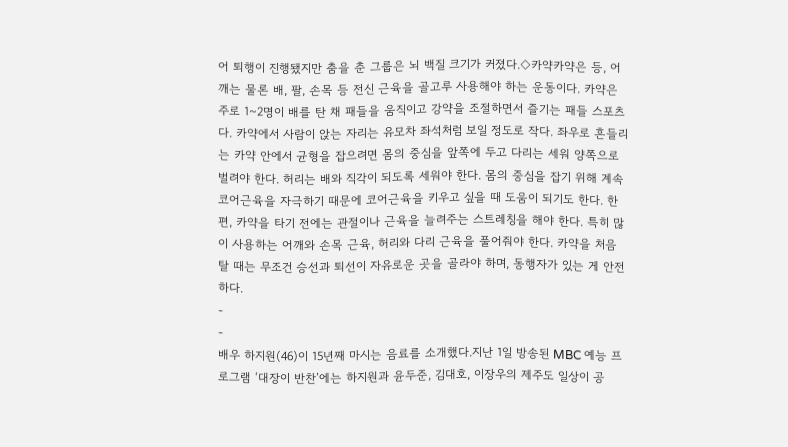어 퇴행이 진행됐지만 춤을 춘 그룹은 뇌 백질 크기가 커졌다.◇카약카약은 등, 어깨는 물론 배, 팔, 손목 등 전신 근육을 골고루 사용해야 하는 운동이다. 카약은 주로 1~2명이 배를 탄 채 패들을 움직이고 강약을 조절하면서 즐기는 패들 스포츠다. 카약에서 사람이 앉는 자리는 유모차 좌석처럼 보일 정도로 작다. 좌우로 흔들리는 카약 안에서 균형을 잡으려면 몸의 중심을 앞쪽에 두고 다리는 세워 양쪽으로 벌려야 한다. 허리는 배와 직각이 되도록 세워야 한다. 몸의 중심을 잡기 위해 계속 코어근육을 자극하기 때문에 코어근육을 키우고 싶을 때 도움이 되기도 한다. 한편, 카약을 타기 전에는 관절이나 근육을 늘려주는 스트레칭을 해야 한다. 특히 많이 사용하는 어깨와 손목 근육, 허리와 다리 근육을 풀어줘야 한다. 카약을 처음 탈 때는 무조건 승선과 퇴선이 자유로운 곳을 골라야 하며, 동행자가 있는 게 안전하다.
-
-
배우 하지원(46)이 15년째 마시는 음료를 소개했다.지난 1일 방송된 MBC 예능 프로그램 ‘대장이 반찬’에는 하지원과 윤두준, 김대호, 이장우의 제주도 일상이 공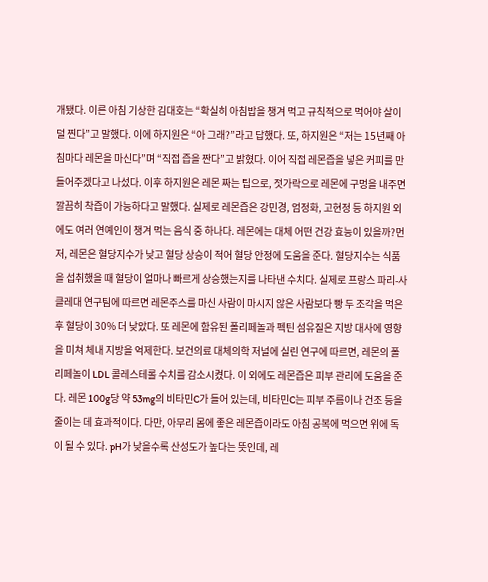개됐다. 이른 아침 기상한 김대호는 “확실히 아침밥을 챙겨 먹고 규칙적으로 먹어야 살이 덜 찐다”고 말했다. 이에 하지원은 “아 그래?”라고 답했다. 또, 하지원은 “저는 15년째 아침마다 레몬을 마신다”며 “직접 즙을 짠다”고 밝혔다. 이어 직접 레몬즙을 넣은 커피를 만들어주겠다고 나섰다. 이후 하지원은 레몬 짜는 팁으로, 젓가락으로 레몬에 구멍을 내주면 깔끔히 착즙이 가능하다고 말했다. 실제로 레몬즙은 강민경, 엄정화, 고현정 등 하지원 외에도 여러 연예인이 챙겨 먹는 음식 중 하나다. 레몬에는 대체 어떤 건강 효능이 있을까?먼저, 레몬은 혈당지수가 낮고 혈당 상승이 적어 혈당 안정에 도움을 준다. 혈당지수는 식품을 섭취했을 때 혈당이 얼마나 빠르게 상승했는지를 나타낸 수치다. 실제로 프랑스 파리-사클레대 연구팀에 따르면 레몬주스를 마신 사람이 마시지 않은 사람보다 빵 두 조각을 먹은 후 혈당이 30% 더 낮았다. 또 레몬에 함유된 폴리페놀과 펙틴 섬유질은 지방 대사에 영향을 미쳐 체내 지방을 억제한다. 보건의료 대체의학 저널에 실린 연구에 따르면, 레몬의 폴리페놀이 LDL 콜레스테롤 수치를 감소시켰다. 이 외에도 레몬즙은 피부 관리에 도움을 준다. 레몬 100g당 약 53mg의 비타민C가 들어 있는데, 비타민C는 피부 주름이나 건조 등을 줄이는 데 효과적이다. 다만, 아무리 몸에 좋은 레몬즙이라도 아침 공복에 먹으면 위에 독이 될 수 있다. pH가 낮을수록 산성도가 높다는 뜻인데, 레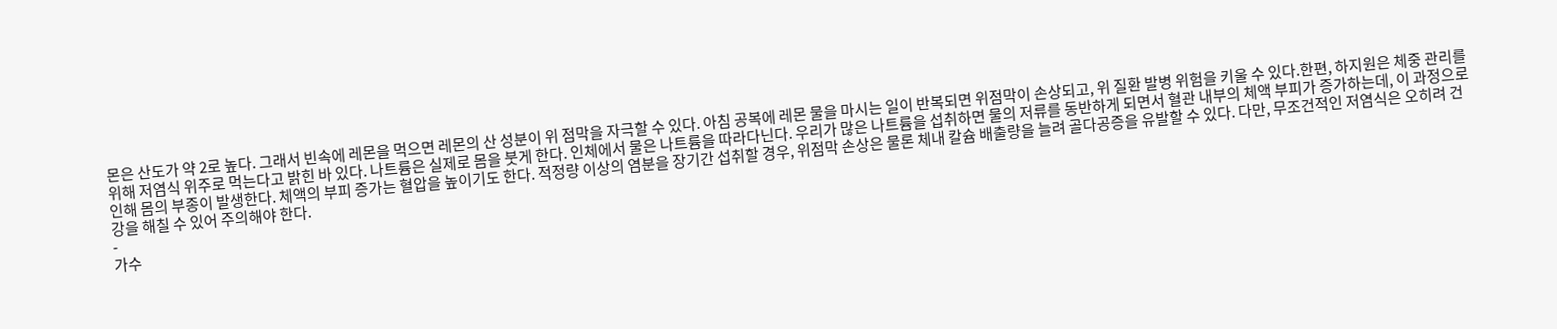몬은 산도가 약 2로 높다. 그래서 빈속에 레몬을 먹으면 레몬의 산 성분이 위 점막을 자극할 수 있다. 아침 공복에 레몬 물을 마시는 일이 반복되면 위점막이 손상되고, 위 질환 발병 위험을 키울 수 있다.한편, 하지원은 체중 관리를 위해 저염식 위주로 먹는다고 밝힌 바 있다. 나트륨은 실제로 몸을 붓게 한다. 인체에서 물은 나트륨을 따라다닌다. 우리가 많은 나트륨을 섭취하면 물의 저류를 동반하게 되면서 혈관 내부의 체액 부피가 증가하는데, 이 과정으로 인해 몸의 부종이 발생한다. 체액의 부피 증가는 혈압을 높이기도 한다. 적정량 이상의 염분을 장기간 섭취할 경우, 위점막 손상은 물론 체내 칼슘 배출량을 늘려 골다공증을 유발할 수 있다. 다만, 무조건적인 저염식은 오히려 건강을 해칠 수 있어 주의해야 한다.
-
가수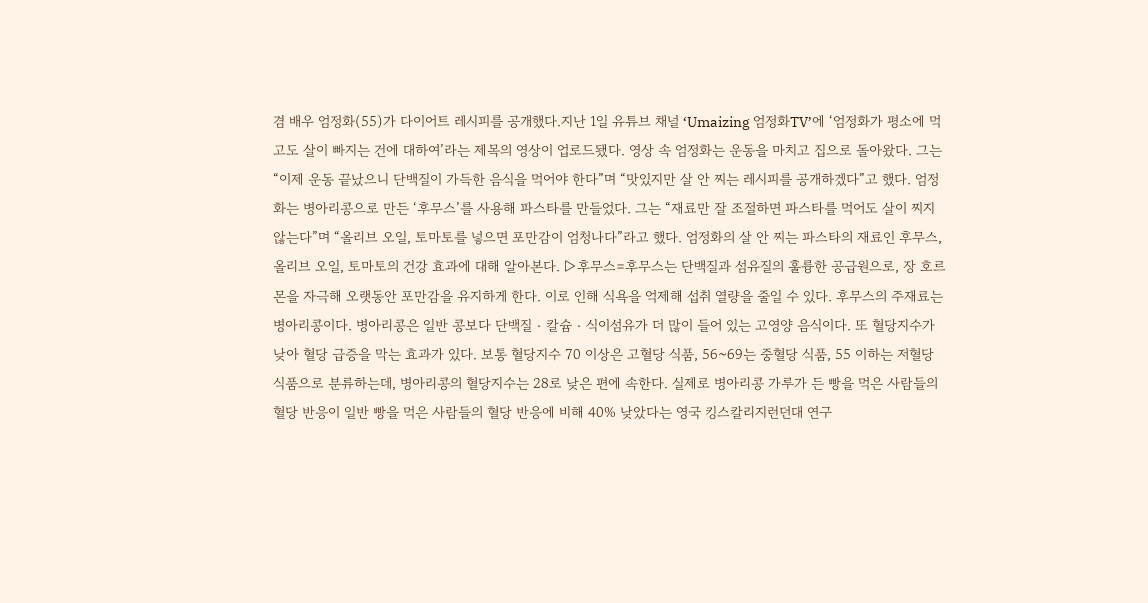겸 배우 엄정화(55)가 다이어트 레시피를 공개했다.지난 1일 유튜브 채널 ‘Umaizing 엄정화TV’에 ‘엄정화가 평소에 먹고도 살이 빠지는 건에 대하여’라는 제목의 영상이 업로드됐다. 영상 속 엄정화는 운동을 마치고 집으로 돌아왔다. 그는 “이제 운동 끝났으니 단백질이 가득한 음식을 먹어야 한다”며 “맛있지만 살 안 찌는 레시피를 공개하겠다”고 했다. 엄정화는 병아리콩으로 만든 ‘후무스’를 사용해 파스타를 만들었다. 그는 “재료만 잘 조절하면 파스타를 먹어도 살이 찌지 않는다”며 “올리브 오일, 토마토를 넣으면 포만감이 엄청나다”라고 했다. 엄정화의 살 안 찌는 파스타의 재료인 후무스, 올리브 오일, 토마토의 건강 효과에 대해 알아본다. ▷후무스=후무스는 단백질과 섬유질의 훌륭한 공급원으로, 장 호르몬을 자극해 오랫동안 포만감을 유지하게 한다. 이로 인해 식욕을 억제해 섭취 열량을 줄일 수 있다. 후무스의 주재료는 병아리콩이다. 병아리콩은 일반 콩보다 단백질‧칼슘‧식이섬유가 더 많이 들어 있는 고영양 음식이다. 또 혈당지수가 낮아 혈당 급증을 막는 효과가 있다. 보통 혈당지수 70 이상은 고혈당 식품, 56~69는 중혈당 식품, 55 이하는 저혈당 식품으로 분류하는데, 병아리콩의 혈당지수는 28로 낮은 편에 속한다. 실제로 병아리콩 가루가 든 빵을 먹은 사람들의 혈당 반응이 일반 빵을 먹은 사람들의 혈당 반응에 비해 40% 낮았다는 영국 킹스칼리지런던대 연구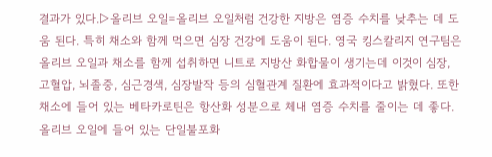결과가 있다.▷올리브 오일=올리브 오일처럼 건강한 지방은 염증 수치를 낮추는 데 도움 된다. 특히 채소와 함께 먹으면 심장 건강에 도움이 된다. 영국 킹스칼리지 연구팀은 올리브 오일과 채소를 함께 섭취하면 니트로 지방산 화합물이 생기는데 이것이 심장, 고혈압, 뇌졸중, 심근경색, 심장발작 등의 심혈관계 질환에 효과적이다고 밝혔다. 또한 채소에 들어 있는 베타카로틴은 항산화 성분으로 체내 염증 수치를 줄이는 데 좋다. 올리브 오일에 들어 있는 단일불포화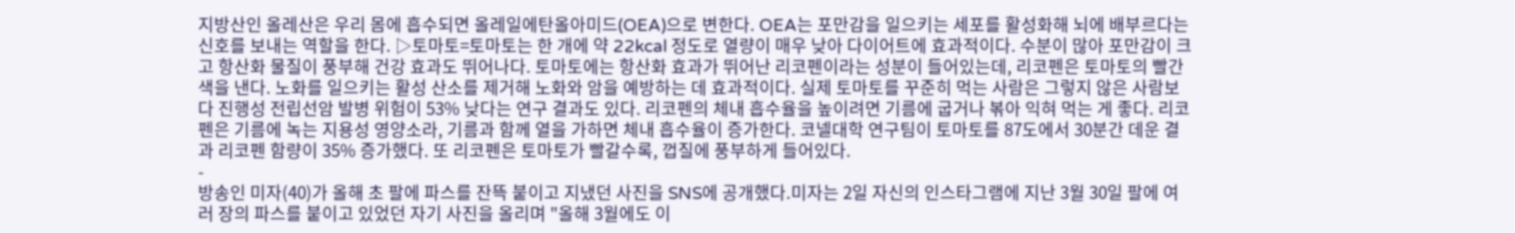지방산인 올레산은 우리 몸에 흡수되면 올레일에탄올아미드(OEA)으로 변한다. OEA는 포만감을 일으키는 세포를 활성화해 뇌에 배부르다는 신호를 보내는 역할을 한다. ▷토마토=토마토는 한 개에 약 22kcal 정도로 열량이 매우 낮아 다이어트에 효과적이다. 수분이 많아 포만감이 크고 항산화 물질이 풍부해 건강 효과도 뛰어나다. 토마토에는 항산화 효과가 뛰어난 리코펜이라는 성분이 들어있는데, 리코펜은 토마토의 빨간색을 낸다. 노화를 일으키는 활성 산소를 제거해 노화와 암을 예방하는 데 효과적이다. 실제 토마토를 꾸준히 먹는 사람은 그렇지 않은 사람보다 진행성 전립선암 발병 위험이 53% 낮다는 연구 결과도 있다. 리코펜의 체내 흡수율을 높이려면 기름에 굽거나 볶아 익혀 먹는 게 좋다. 리코펜은 기름에 녹는 지용성 영양소라, 기름과 함께 열을 가하면 체내 흡수율이 증가한다. 코넬대학 연구팀이 토마토를 87도에서 30분간 데운 결과 리코펜 함량이 35% 증가했다. 또 리코펜은 토마토가 빨갈수록, 껍질에 풍부하게 들어있다.
-
방송인 미자(40)가 올해 초 팔에 파스를 잔뜩 붙이고 지냈던 사진을 SNS에 공개했다.미자는 2일 자신의 인스타그램에 지난 3월 30일 팔에 여러 장의 파스를 붙이고 있었던 자기 사진을 올리며 "올해 3월에도 이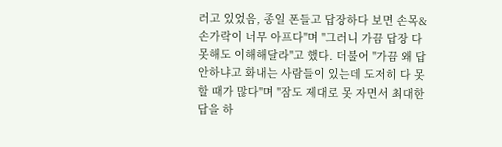러고 있었음, 종일 폰들고 답장하다 보면 손목& 손가락이 너무 아프다"며 "그러니 가끔 답장 다 못해도 이해해달라"고 했다. 더불어 "가끔 왜 답 안하냐고 화내는 사람들이 있는데 도저히 다 못할 때가 많다"며 "잠도 제대로 못 자면서 최대한 답을 하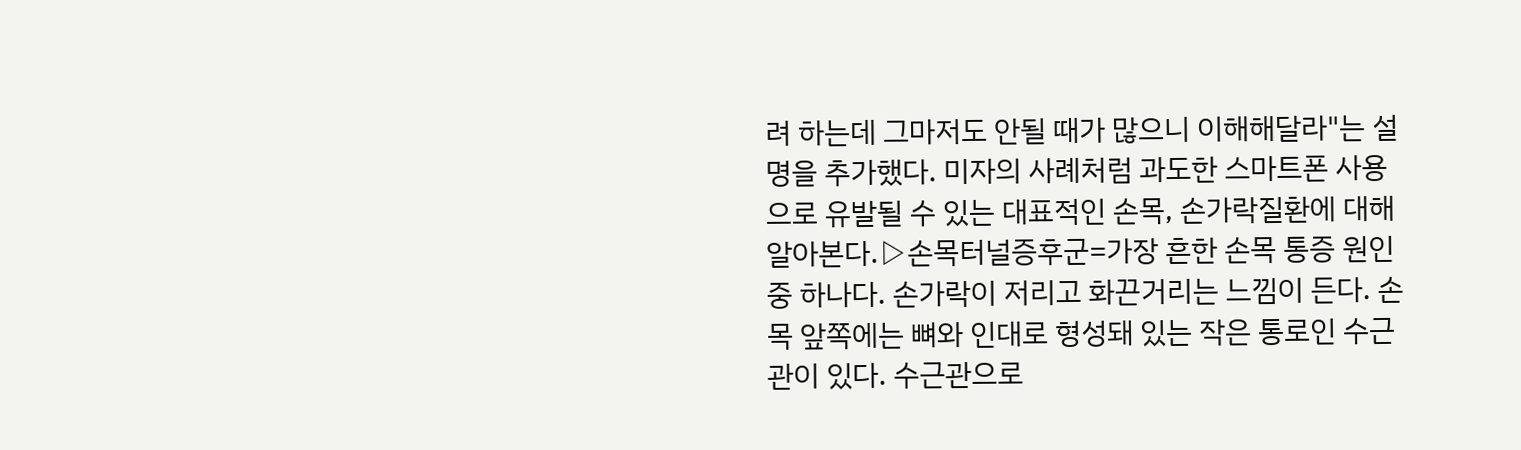려 하는데 그마저도 안될 때가 많으니 이해해달라"는 설명을 추가했다. 미자의 사례처럼 과도한 스마트폰 사용으로 유발될 수 있는 대표적인 손목, 손가락질환에 대해 알아본다.▷손목터널증후군=가장 흔한 손목 통증 원인 중 하나다. 손가락이 저리고 화끈거리는 느낌이 든다. 손목 앞쪽에는 뼈와 인대로 형성돼 있는 작은 통로인 수근관이 있다. 수근관으로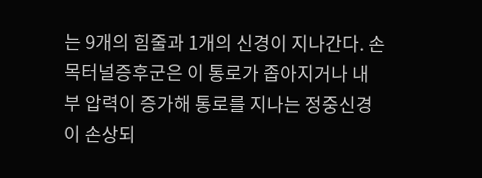는 9개의 힘줄과 1개의 신경이 지나간다. 손목터널증후군은 이 통로가 좁아지거나 내부 압력이 증가해 통로를 지나는 정중신경이 손상되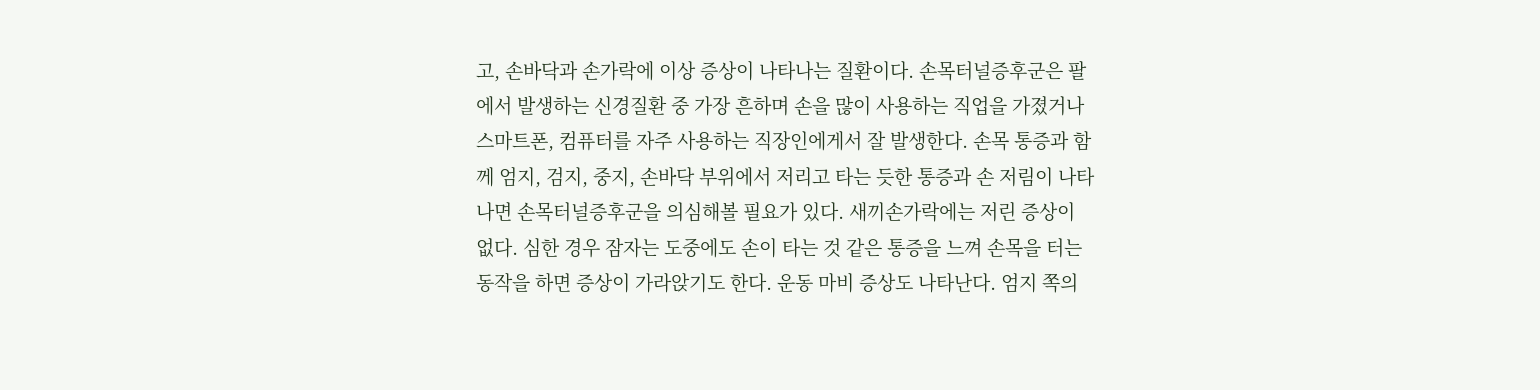고, 손바닥과 손가락에 이상 증상이 나타나는 질환이다. 손목터널증후군은 팔에서 발생하는 신경질환 중 가장 흔하며 손을 많이 사용하는 직업을 가졌거나 스마트폰, 컴퓨터를 자주 사용하는 직장인에게서 잘 발생한다. 손목 통증과 함께 엄지, 검지, 중지, 손바닥 부위에서 저리고 타는 듯한 통증과 손 저림이 나타나면 손목터널증후군을 의심해볼 필요가 있다. 새끼손가락에는 저린 증상이 없다. 심한 경우 잠자는 도중에도 손이 타는 것 같은 통증을 느껴 손목을 터는 동작을 하면 증상이 가라앉기도 한다. 운동 마비 증상도 나타난다. 엄지 쪽의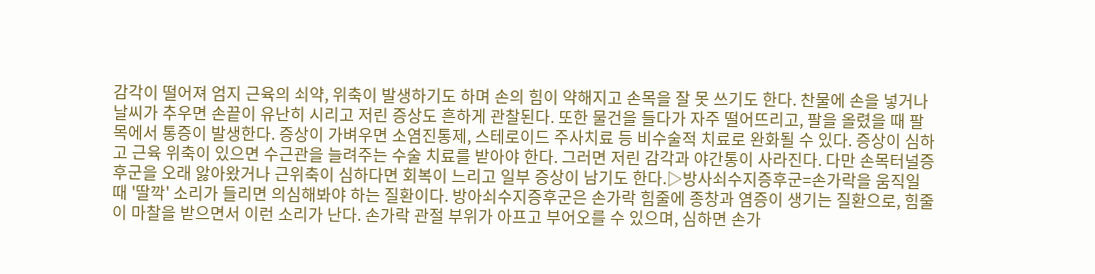감각이 떨어져 엄지 근육의 쇠약, 위축이 발생하기도 하며 손의 힘이 약해지고 손목을 잘 못 쓰기도 한다. 찬물에 손을 넣거나 날씨가 추우면 손끝이 유난히 시리고 저린 증상도 흔하게 관찰된다. 또한 물건을 들다가 자주 떨어뜨리고, 팔을 올렸을 때 팔목에서 통증이 발생한다. 증상이 가벼우면 소염진통제, 스테로이드 주사치료 등 비수술적 치료로 완화될 수 있다. 증상이 심하고 근육 위축이 있으면 수근관을 늘려주는 수술 치료를 받아야 한다. 그러면 저린 감각과 야간통이 사라진다. 다만 손목터널증후군을 오래 앓아왔거나 근위축이 심하다면 회복이 느리고 일부 증상이 남기도 한다.▷방사쇠수지증후군=손가락을 움직일 때 '딸깍' 소리가 들리면 의심해봐야 하는 질환이다. 방아쇠수지증후군은 손가락 힘줄에 종창과 염증이 생기는 질환으로, 힘줄이 마찰을 받으면서 이런 소리가 난다. 손가락 관절 부위가 아프고 부어오를 수 있으며, 심하면 손가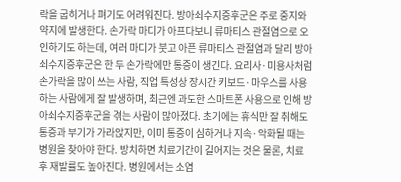락을 굽히거나 펴기도 어려워진다. 방아쇠수지증후군은 주로 중지와 약지에 발생한다. 손가락 마디가 아프다보니 류마티스 관절염으로 오인하기도 하는데, 여러 마디가 붓고 아픈 류마티스 관절염과 달리 방아쇠수지증후군은 한 두 손가락에만 통증이 생긴다. 요리사·미용사처럼 손가락을 많이 쓰는 사람, 직업 특성상 장시간 키보드·마우스를 사용하는 사람에게 잘 발생하며, 최근엔 과도한 스마트폰 사용으로 인해 방아쇠수지증후군을 겪는 사람이 많아졌다. 초기에는 휴식만 잘 취해도 통증과 부기가 가라앉지만, 이미 통증이 심하거나 지속·악화될 때는 병원을 찾아야 한다. 방치하면 치료기간이 길어지는 것은 물론, 치료 후 재발률도 높아진다. 병원에서는 소염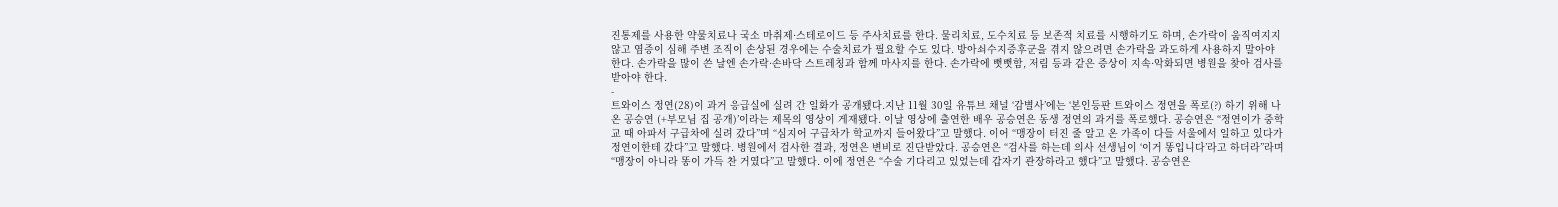진통제를 사용한 약물치료나 국소 마취제·스테로이드 등 주사치료를 한다. 물리치료, 도수치료 등 보존적 치료를 시행하기도 하며, 손가락이 움직여지지 않고 염증이 심해 주변 조직이 손상된 경우에는 수술치료가 필요할 수도 있다. 방아쇠수지증후군을 겪지 않으려면 손가락을 과도하게 사용하지 말아야 한다. 손가락을 많이 쓴 날엔 손가락·손바닥 스트레칭과 함께 마사지를 한다. 손가락에 뻣뻣함, 저림 등과 같은 증상이 지속·악화되면 병원을 찾아 검사를 받아야 한다.
-
트와이스 정연(28)이 과거 응급실에 실려 간 일화가 공개됐다.지난 11월 30일 유튜브 채널 ‘감별사’에는 ‘본인등판 트와이스 정연을 폭로(?) 하기 위해 나온 공승연 (+부모님 집 공개)’이라는 제목의 영상이 게재됐다. 이날 영상에 출연한 배우 공승연은 동생 정연의 과거를 폭로했다. 공승연은 “정연이가 중학교 때 아파서 구급차에 실려 갔다”며 “심지어 구급차가 학교까지 들어왔다”고 말했다. 이어 “맹장이 터진 줄 알고 온 가족이 다들 서울에서 일하고 있다가 정연이한테 갔다”고 말했다. 병원에서 검사한 결과, 정연은 변비로 진단받았다. 공승연은 “검사를 하는데 의사 선생님이 ‘이거 똥입니다’라고 하더라”라며 “맹장이 아니라 똥이 가득 찬 거였다”고 말했다. 이에 정연은 “수술 기다리고 있었는데 갑자기 관장하라고 했다”고 말했다. 공승연은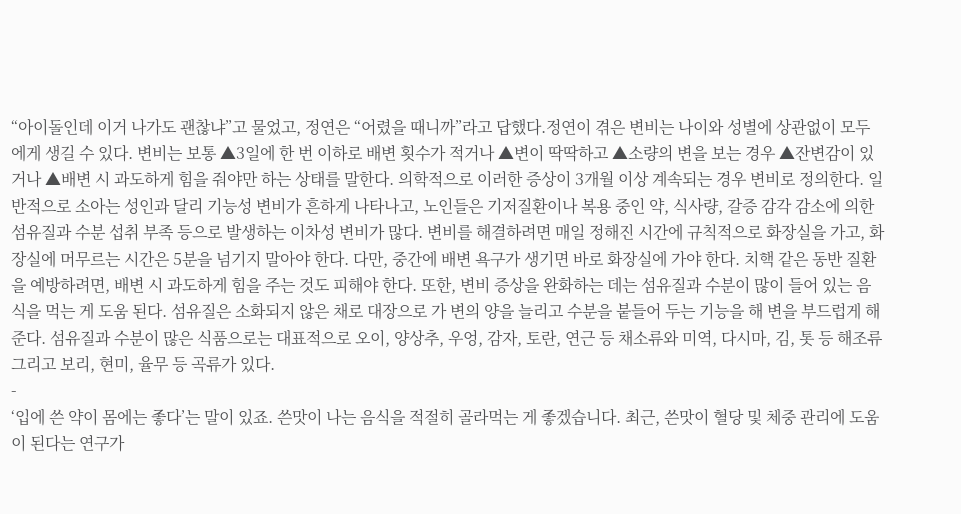“아이돌인데 이거 나가도 괜찮냐”고 물었고, 정연은 “어렸을 때니까”라고 답했다.정연이 겪은 변비는 나이와 성별에 상관없이 모두에게 생길 수 있다. 변비는 보통 ▲3일에 한 번 이하로 배변 횟수가 적거나 ▲변이 딱딱하고 ▲소량의 변을 보는 경우 ▲잔변감이 있거나 ▲배변 시 과도하게 힘을 줘야만 하는 상태를 말한다. 의학적으로 이러한 증상이 3개월 이상 계속되는 경우 변비로 정의한다. 일반적으로 소아는 성인과 달리 기능성 변비가 흔하게 나타나고, 노인들은 기저질환이나 복용 중인 약, 식사량, 갈증 감각 감소에 의한 섬유질과 수분 섭취 부족 등으로 발생하는 이차성 변비가 많다. 변비를 해결하려면 매일 정해진 시간에 규칙적으로 화장실을 가고, 화장실에 머무르는 시간은 5분을 넘기지 말아야 한다. 다만, 중간에 배변 욕구가 생기면 바로 화장실에 가야 한다. 치핵 같은 동반 질환을 예방하려면, 배변 시 과도하게 힘을 주는 것도 피해야 한다. 또한, 변비 증상을 완화하는 데는 섬유질과 수분이 많이 들어 있는 음식을 먹는 게 도움 된다. 섬유질은 소화되지 않은 채로 대장으로 가 변의 양을 늘리고 수분을 붙들어 두는 기능을 해 변을 부드럽게 해준다. 섬유질과 수분이 많은 식품으로는 대표적으로 오이, 양상추, 우엉, 감자, 토란, 연근 등 채소류와 미역, 다시마, 김, 톳 등 해조류 그리고 보리, 현미, 율무 등 곡류가 있다.
-
‘입에 쓴 약이 몸에는 좋다’는 말이 있죠. 쓴맛이 나는 음식을 적절히 골라먹는 게 좋겠습니다. 최근, 쓴맛이 혈당 및 체중 관리에 도움이 된다는 연구가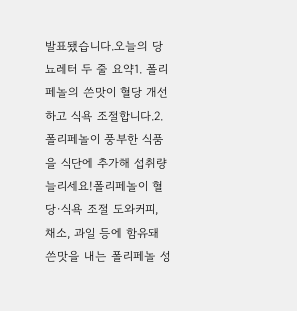발표됐습니다.오늘의 당뇨레터 두 줄 요약1. 폴리페놀의 쓴맛이 혈당 개선하고 식욕 조절합니다.2. 폴리페놀이 풍부한 식품을 식단에 추가해 섭취량 늘리세요!폴리페놀이 혈당·식욕 조절 도와커피, 채소, 과일 등에 함유돼 쓴맛을 내는 폴리페놀 성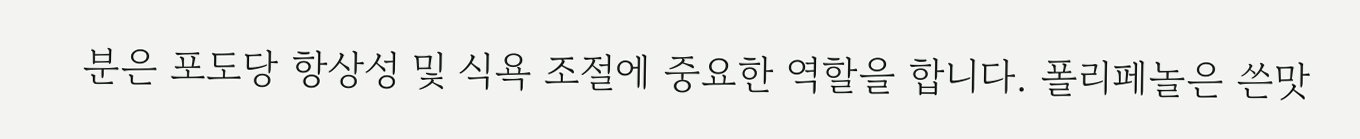분은 포도당 항상성 및 식욕 조절에 중요한 역할을 합니다. 폴리페놀은 쓴맛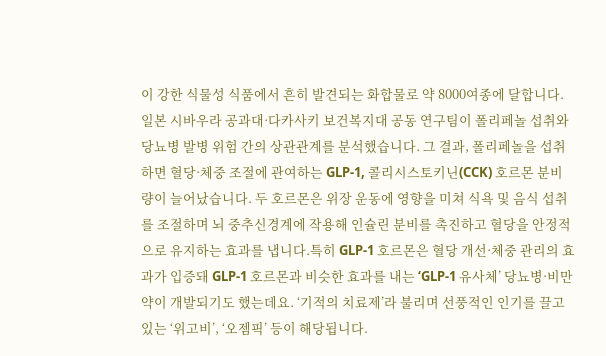이 강한 식물성 식품에서 흔히 발견되는 화합물로 약 8000여종에 달합니다. 일본 시바우라 공과대·다카사키 보건복지대 공동 연구팀이 폴리페놀 섭취와 당뇨병 발병 위험 간의 상관관계를 분석했습니다. 그 결과, 폴리페놀을 섭취하면 혈당·체중 조절에 관여하는 GLP-1, 콜리시스토키닌(CCK) 호르몬 분비량이 늘어났습니다. 두 호르몬은 위장 운동에 영향을 미쳐 식욕 및 음식 섭취를 조절하며 뇌 중추신경계에 작용해 인슐린 분비를 촉진하고 혈당을 안정적으로 유지하는 효과를 냅니다.특히 GLP-1 호르몬은 혈당 개선·체중 관리의 효과가 입증돼 GLP-1 호르몬과 비슷한 효과를 내는 ‘GLP-1 유사체’ 당뇨병·비만 약이 개발되기도 했는데요. ‘기적의 치료제’라 불리며 선풍적인 인기를 끌고 있는 ‘위고비’, ‘오젬픽’ 등이 해당됩니다.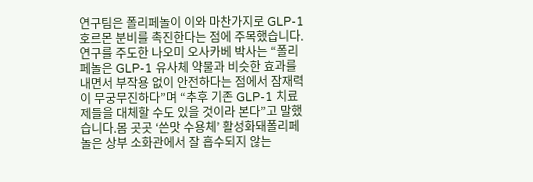연구팀은 폴리페놀이 이와 마찬가지로 GLP-1 호르몬 분비를 촉진한다는 점에 주목했습니다. 연구를 주도한 나오미 오사카베 박사는 “폴리페놀은 GLP-1 유사체 약물과 비슷한 효과를 내면서 부작용 없이 안전하다는 점에서 잠재력이 무궁무진하다”며 “추후 기존 GLP-1 치료제들을 대체할 수도 있을 것이라 본다”고 말했습니다.몸 곳곳 ‘쓴맛 수용체’ 활성화돼폴리페놀은 상부 소화관에서 잘 흡수되지 않는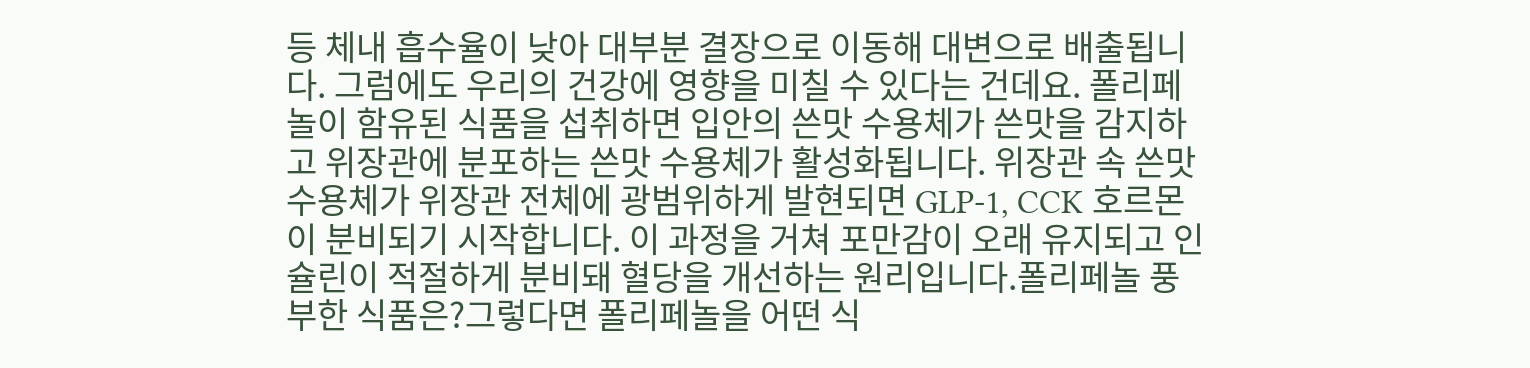등 체내 흡수율이 낮아 대부분 결장으로 이동해 대변으로 배출됩니다. 그럼에도 우리의 건강에 영향을 미칠 수 있다는 건데요. 폴리페놀이 함유된 식품을 섭취하면 입안의 쓴맛 수용체가 쓴맛을 감지하고 위장관에 분포하는 쓴맛 수용체가 활성화됩니다. 위장관 속 쓴맛 수용체가 위장관 전체에 광범위하게 발현되면 GLP-1, CCK 호르몬이 분비되기 시작합니다. 이 과정을 거쳐 포만감이 오래 유지되고 인슐린이 적절하게 분비돼 혈당을 개선하는 원리입니다.폴리페놀 풍부한 식품은?그렇다면 폴리페놀을 어떤 식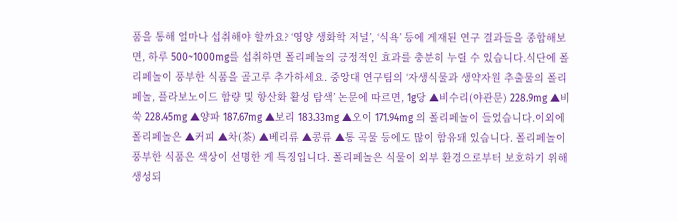품을 통해 얼마나 섭취해야 할까요? ‘영양 생화학 저널’, ‘식욕’ 등에 게재된 연구 결과들을 종합해보면, 하루 500~1000mg를 섭취하면 폴리페놀의 긍정적인 효과를 충분히 누릴 수 있습니다.식단에 폴리페놀이 풍부한 식품을 골고루 추가하세요. 중앙대 연구팀의 ‘자생식물과 생약자원 추출물의 폴리페놀, 플라보노이드 함량 및 항산화 활성 탐색’ 논문에 따르면, 1g당 ▲비수리(야관문) 228.9mg ▲비쑥 228.45mg ▲양파 187.67mg ▲보리 183.33mg ▲오이 171.94mg 의 폴리페놀이 들었습니다.이외에 폴리페놀은 ▲커피 ▲차(茶) ▲베리류 ▲콩류 ▲통 곡물 등에도 많이 함유돼 있습니다. 폴리페놀이 풍부한 식품은 색상이 선명한 게 특징입니다. 폴리페놀은 식물이 외부 환경으로부터 보호하기 위해 생성되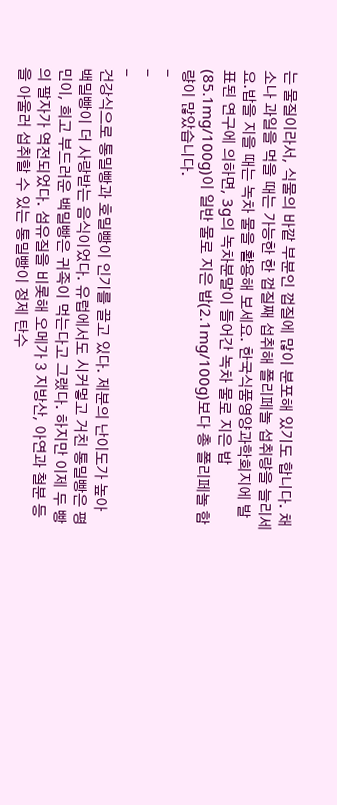는 물질이라서, 식물의 바깥 부분인 껍질에 많이 분포해 있기도 합니다. 채소나 과일을 먹을 때는 가능한 한 껍질째 섭취해 폴리페놀 섭취량을 늘리세요.밥을 지을 때는 녹차 물을 활용해 보세요. 한국식품영양과학회지에 발표된 연구에 의하면, 3g의 녹차분말이 들어간 녹차 물로 지은 밥(85.1mg/100g)이 일반 물로 지은 밥(2.1mg/100g)보다 총 폴리페놀 함량이 많았습니다.
-
-
-
건강식으로 통밀빵과 호밀빵이 인기를 끌고 있다. 제분의 난이도가 높아 백밀빵이 더 사랑받는 음식이었다. 유럽에서도 시커멓고 거친 통밀빵은 평민이, 희고 부드러운 백밀빵은 귀족이 먹는다고 그랬다. 하지만 이제 두 빵의 팔자가 역전되었다. 섬유질을 비롯해 오메가 3 지방산, 아연과 철분 등을 아울러 섭취할 수 있는 통밀빵이 정제 탄수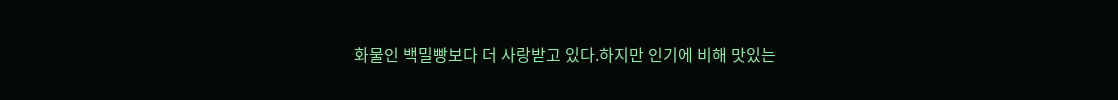화물인 백밀빵보다 더 사랑받고 있다.하지만 인기에 비해 맛있는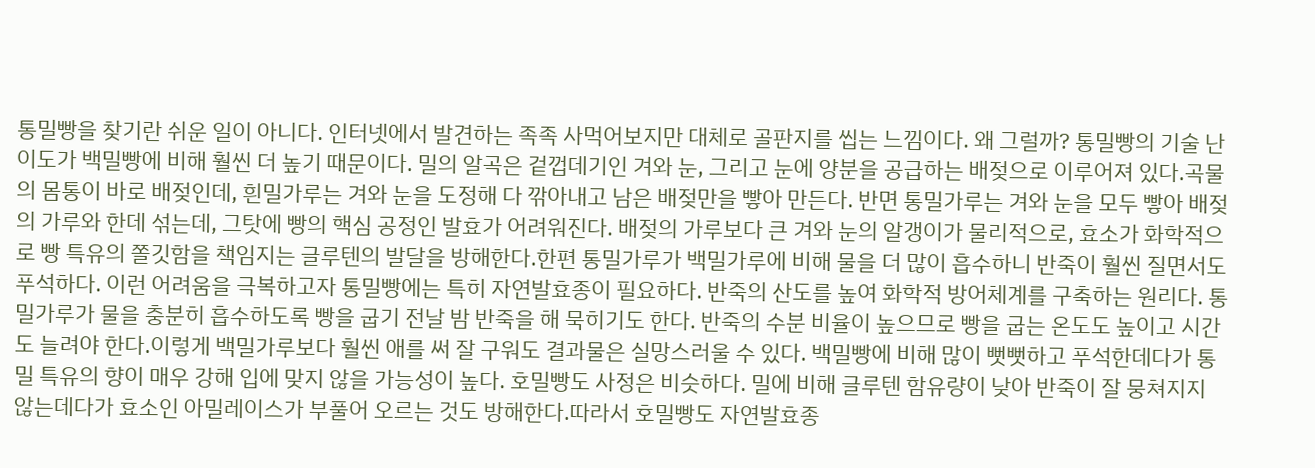통밀빵을 찾기란 쉬운 일이 아니다. 인터넷에서 발견하는 족족 사먹어보지만 대체로 골판지를 씹는 느낌이다. 왜 그럴까? 통밀빵의 기술 난이도가 백밀빵에 비해 훨씬 더 높기 때문이다. 밀의 알곡은 겉껍데기인 겨와 눈, 그리고 눈에 양분을 공급하는 배젖으로 이루어져 있다.곡물의 몸통이 바로 배젖인데, 흰밀가루는 겨와 눈을 도정해 다 깎아내고 남은 배젖만을 빻아 만든다. 반면 통밀가루는 겨와 눈을 모두 빻아 배젖의 가루와 한데 섞는데, 그탓에 빵의 핵심 공정인 발효가 어려워진다. 배젖의 가루보다 큰 겨와 눈의 알갱이가 물리적으로, 효소가 화학적으로 빵 특유의 쫄깃함을 책임지는 글루텐의 발달을 방해한다.한편 통밀가루가 백밀가루에 비해 물을 더 많이 흡수하니 반죽이 훨씬 질면서도 푸석하다. 이런 어려움을 극복하고자 통밀빵에는 특히 자연발효종이 필요하다. 반죽의 산도를 높여 화학적 방어체계를 구축하는 원리다. 통밀가루가 물을 충분히 흡수하도록 빵을 굽기 전날 밤 반죽을 해 묵히기도 한다. 반죽의 수분 비율이 높으므로 빵을 굽는 온도도 높이고 시간도 늘려야 한다.이렇게 백밀가루보다 훨씬 애를 써 잘 구워도 결과물은 실망스러울 수 있다. 백밀빵에 비해 많이 뻣뻣하고 푸석한데다가 통밀 특유의 향이 매우 강해 입에 맞지 않을 가능성이 높다. 호밀빵도 사정은 비슷하다. 밀에 비해 글루텐 함유량이 낮아 반죽이 잘 뭉쳐지지 않는데다가 효소인 아밀레이스가 부풀어 오르는 것도 방해한다.따라서 호밀빵도 자연발효종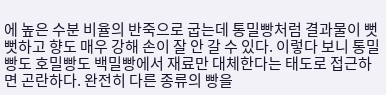에 높은 수분 비율의 반죽으로 굽는데 통밀빵처럼 결과물이 뻣뻣하고 향도 매우 강해 손이 잘 안 갈 수 있다. 이렇다 보니 통밀빵도 호밀빵도 백밀빵에서 재료만 대체한다는 태도로 접근하면 곤란하다. 완전히 다른 종류의 빵을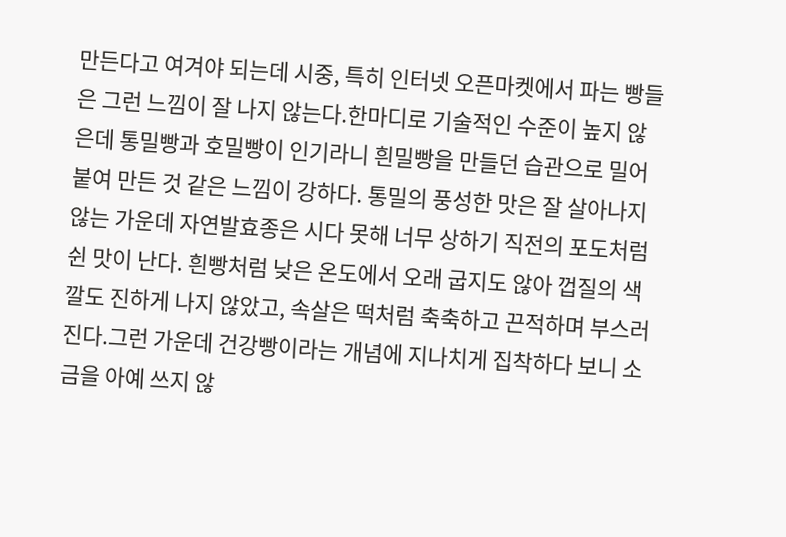만든다고 여겨야 되는데 시중, 특히 인터넷 오픈마켓에서 파는 빵들은 그런 느낌이 잘 나지 않는다.한마디로 기술적인 수준이 높지 않은데 통밀빵과 호밀빵이 인기라니 흰밀빵을 만들던 습관으로 밀어 붙여 만든 것 같은 느낌이 강하다. 통밀의 풍성한 맛은 잘 살아나지 않는 가운데 자연발효종은 시다 못해 너무 상하기 직전의 포도처럼 쉰 맛이 난다. 흰빵처럼 낮은 온도에서 오래 굽지도 않아 껍질의 색깔도 진하게 나지 않았고, 속살은 떡처럼 축축하고 끈적하며 부스러진다.그런 가운데 건강빵이라는 개념에 지나치게 집착하다 보니 소금을 아예 쓰지 않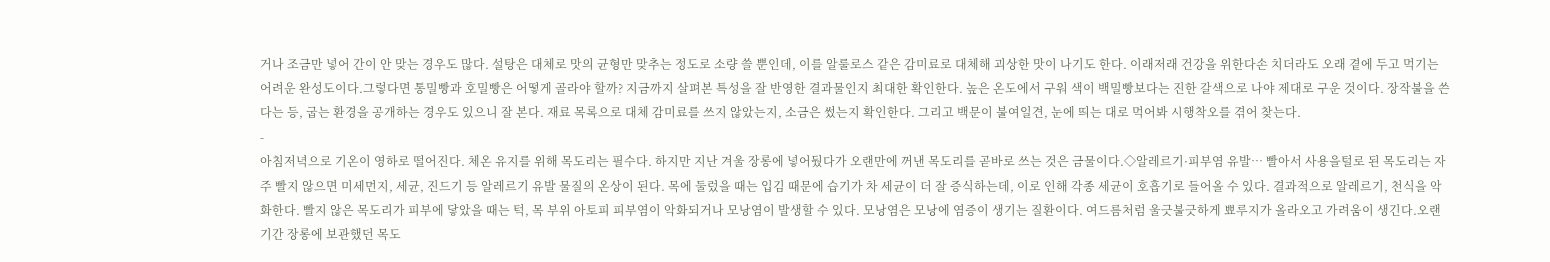거나 조금만 넣어 간이 안 맞는 경우도 많다. 설탕은 대체로 맛의 균형만 맞추는 정도로 소량 쓸 뿐인데, 이를 알룰로스 같은 감미료로 대체해 괴상한 맛이 나기도 한다. 이래저래 건강을 위한다손 치더라도 오래 곁에 두고 먹기는 어려운 완성도이다.그렇다면 통밀빵과 호밀빵은 어떻게 골라야 할까? 지금까지 살펴본 특성을 잘 반영한 결과물인지 최대한 확인한다. 높은 온도에서 구워 색이 백밀빵보다는 진한 갈색으로 나야 제대로 구운 것이다. 장작불을 쓴다는 등, 굽는 환경을 공개하는 경우도 있으니 잘 본다. 재료 목록으로 대체 감미료를 쓰지 않았는지, 소금은 썼는지 확인한다. 그리고 백문이 불여일견, 눈에 띄는 대로 먹어봐 시행착오를 겪어 찾는다.
-
아침저녁으로 기온이 영하로 떨어진다. 체온 유지를 위해 목도리는 필수다. 하지만 지난 겨울 장롱에 넣어뒀다가 오랜만에 꺼낸 목도리를 곧바로 쓰는 것은 금물이다.◇알레르기·피부염 유발… 빨아서 사용을털로 된 목도리는 자주 빨지 않으면 미세먼지, 세균, 진드기 등 알레르기 유발 물질의 온상이 된다. 목에 둘렀을 때는 입김 때문에 습기가 차 세균이 더 잘 증식하는데, 이로 인해 각종 세균이 호흡기로 들어올 수 있다. 결과적으로 알레르기, 천식을 악화한다. 빨지 않은 목도리가 피부에 닿았을 때는 턱, 목 부위 아토피 피부염이 악화되거나 모낭염이 발생할 수 있다. 모낭염은 모낭에 염증이 생기는 질환이다. 여드름처럼 울긋불긋하게 뾰루지가 올라오고 가려움이 생긴다.오랜 기간 장롱에 보관했던 목도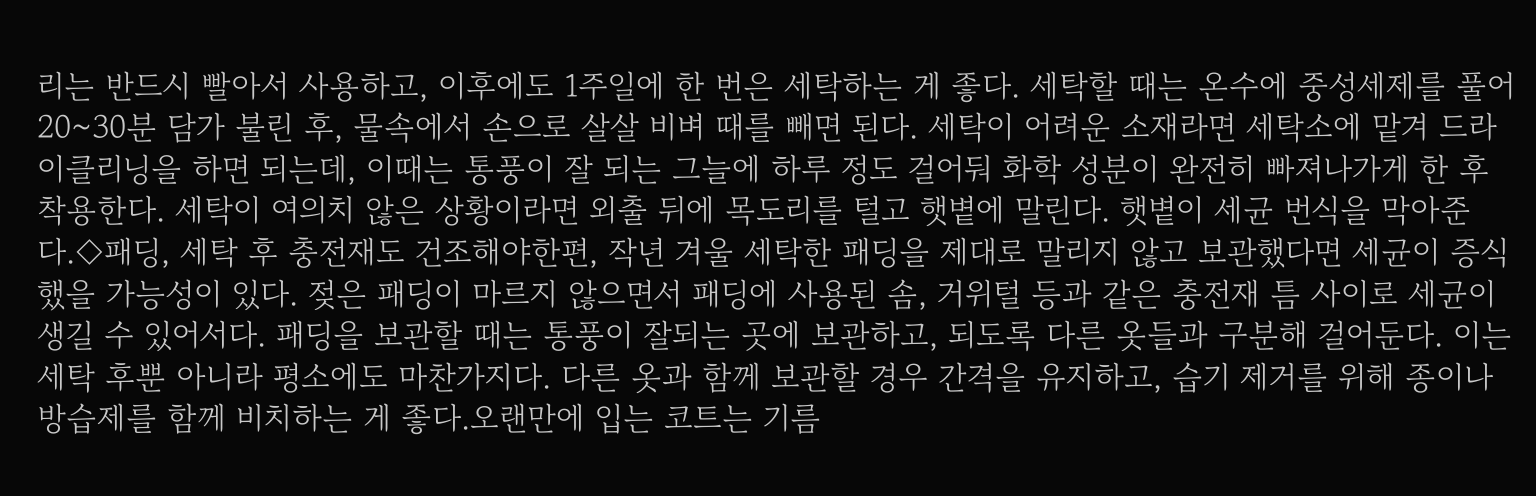리는 반드시 빨아서 사용하고, 이후에도 1주일에 한 번은 세탁하는 게 좋다. 세탁할 때는 온수에 중성세제를 풀어 20~30분 담가 불린 후, 물속에서 손으로 살살 비벼 때를 빼면 된다. 세탁이 어려운 소재라면 세탁소에 맡겨 드라이클리닝을 하면 되는데, 이때는 통풍이 잘 되는 그늘에 하루 정도 걸어둬 화학 성분이 완전히 빠져나가게 한 후 착용한다. 세탁이 여의치 않은 상황이라면 외출 뒤에 목도리를 털고 햇볕에 말린다. 햇볕이 세균 번식을 막아준다.◇패딩, 세탁 후 충전재도 건조해야한편, 작년 겨울 세탁한 패딩을 제대로 말리지 않고 보관했다면 세균이 증식했을 가능성이 있다. 젖은 패딩이 마르지 않으면서 패딩에 사용된 솜, 거위털 등과 같은 충전재 틈 사이로 세균이 생길 수 있어서다. 패딩을 보관할 때는 통풍이 잘되는 곳에 보관하고, 되도록 다른 옷들과 구분해 걸어둔다. 이는 세탁 후뿐 아니라 평소에도 마찬가지다. 다른 옷과 함께 보관할 경우 간격을 유지하고, 습기 제거를 위해 종이나 방습제를 함께 비치하는 게 좋다.오랜만에 입는 코트는 기름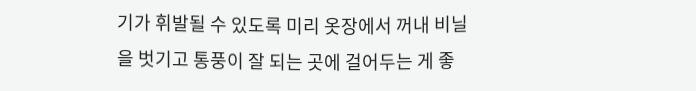기가 휘발될 수 있도록 미리 옷장에서 꺼내 비닐을 벗기고 통풍이 잘 되는 곳에 걸어두는 게 좋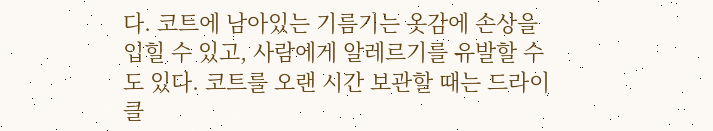다. 코트에 남아있는 기름기는 옷감에 손상을 입힐 수 있고, 사람에게 알레르기를 유발할 수도 있다. 코트를 오랜 시간 보관할 때는 드라이클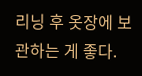리닝 후 옷장에 보관하는 게 좋다.